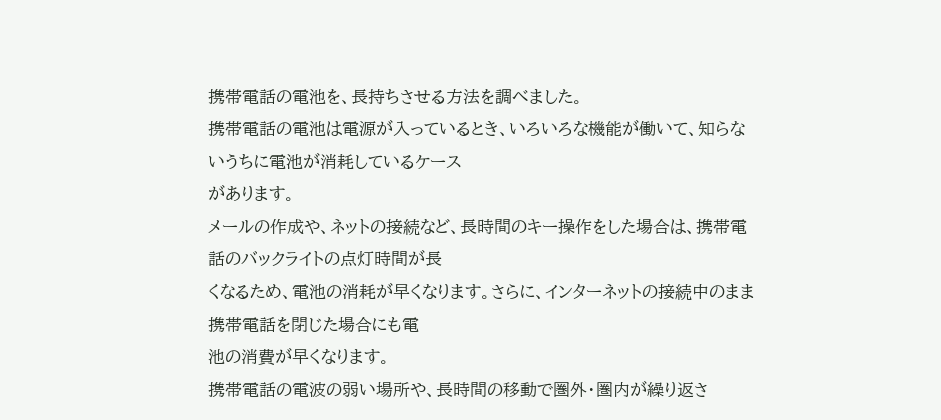携帯電話の電池を、長持ちさせる方法を調べました。
携帯電話の電池は電源が入っているとき、いろいろな機能が働いて、知らないうちに電池が消耗しているケース
があります。
メールの作成や、ネットの接続など、長時間のキー操作をした場合は、携帯電話のバックライトの点灯時間が長
くなるため、電池の消耗が早くなります。さらに、インターネットの接続中のまま携帯電話を閉じた場合にも電
池の消費が早くなります。
携帯電話の電波の弱い場所や、長時間の移動で圏外・圏内が繰り返さ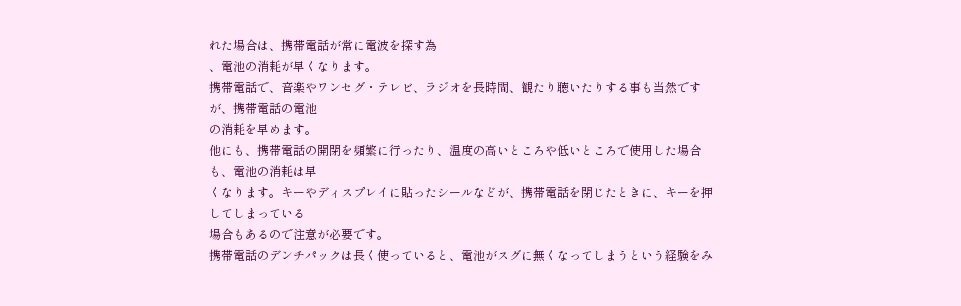れた場合は、携帯電話が常に電波を探す為
、電池の消耗が早くなります。
携帯電話で、音楽やワンセグ・テレビ、ラジオを長時間、観たり聴いたりする事も当然ですが、携帯電話の電池
の消耗を早めます。
他にも、携帯電話の開閉を頻繁に行ったり、温度の高いところや低いところで使用した場合も、電池の消耗は早
くなります。キーやディスプレイに貼ったシールなどが、携帯電話を閉じたときに、キーを押してしまっている
場合もあるので注意が必要です。
携帯電話のデンチパックは長く使っていると、電池がスグに無くなってしまうという経験をみ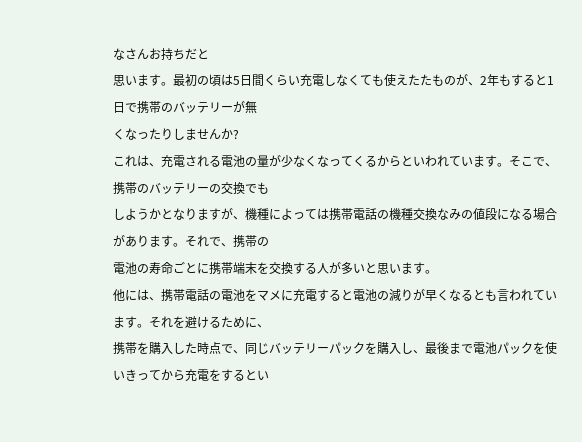なさんお持ちだと
思います。最初の頃は5日間くらい充電しなくても使えたたものが、2年もすると1日で携帯のバッテリーが無
くなったりしませんか?
これは、充電される電池の量が少なくなってくるからといわれています。そこで、携帯のバッテリーの交換でも
しようかとなりますが、機種によっては携帯電話の機種交換なみの値段になる場合があります。それで、携帯の
電池の寿命ごとに携帯端末を交換する人が多いと思います。
他には、携帯電話の電池をマメに充電すると電池の減りが早くなるとも言われています。それを避けるために、
携帯を購入した時点で、同じバッテリーパックを購入し、最後まで電池パックを使いきってから充電をするとい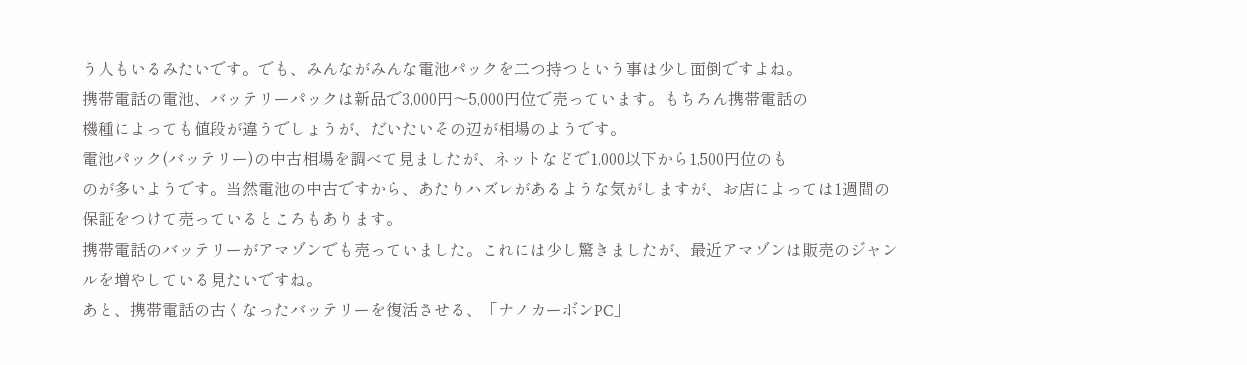う人もいるみたいです。でも、みんながみんな電池パックを二つ持つという事は少し面倒ですよね。
携帯電話の電池、バッテリーパックは新品で3,000円〜5,000円位で売っています。もちろん携帯電話の
機種によっても値段が違うでしょうが、だいたいその辺が相場のようです。
電池パック(バッテリー)の中古相場を調べて見ましたが、ネットなどで1,000以下から1,500円位のも
のが多いようです。当然電池の中古ですから、あたりハズレがあるような気がしますが、お店によっては1週間の
保証をつけて売っているところもあります。
携帯電話のバッテリーがアマゾンでも売っていました。これには少し驚きましたが、最近アマゾンは販売のジャン
ルを増やしている見たいですね。
あと、携帯電話の古くなったバッテリーを復活させる、「ナノカーボンPC」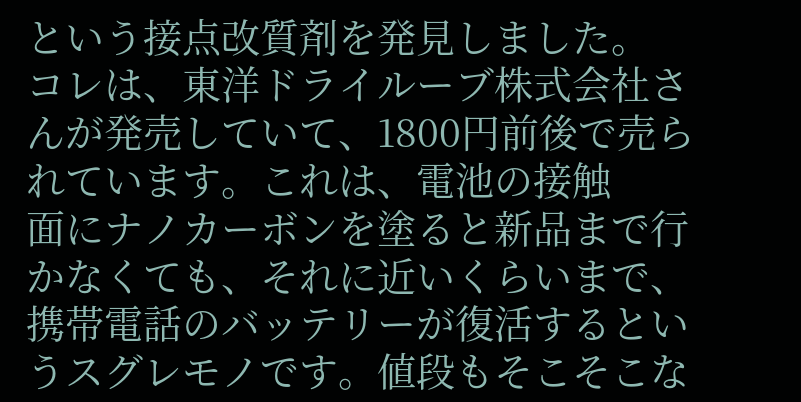という接点改質剤を発見しました。
コレは、東洋ドライルーブ株式会社さんが発売していて、1800円前後で売られています。これは、電池の接触
面にナノカーボンを塗ると新品まで行かなくても、それに近いくらいまで、携帯電話のバッテリーが復活するとい
うスグレモノです。値段もそこそこな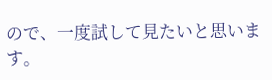ので、一度試して見たいと思います。